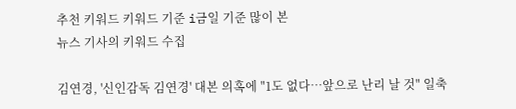추천 키워드 키워드 기준 i금일 기준 많이 본
뉴스 기사의 키워드 수집

김연경, '신인감독 김연경' 대본 의혹에 "1도 없다…앞으로 난리 날 것" 일축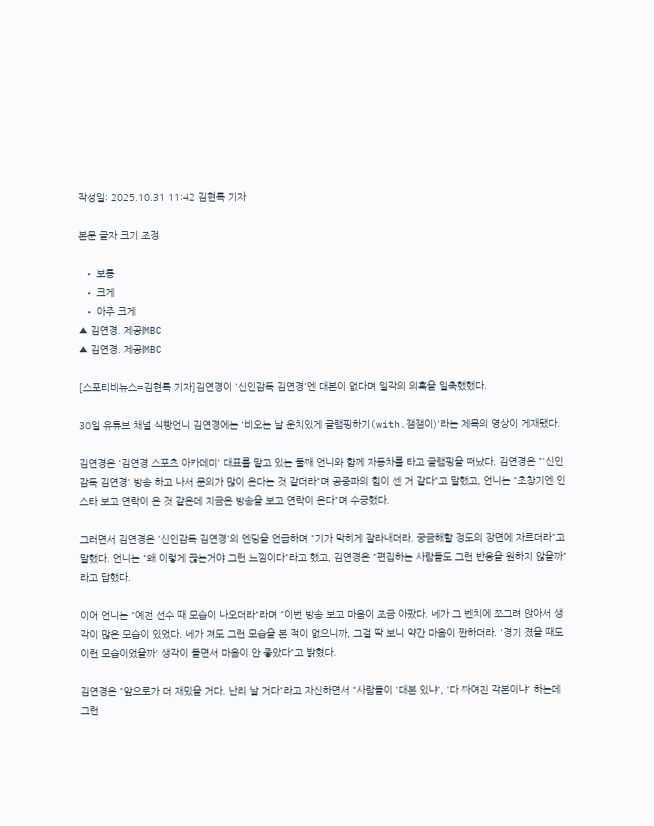작성일: 2025.10.31 11:42 김현록 기자

본문 글자 크기 조정

  • 보통
  • 크게
  • 아주 크게
▲ 김연경. 제공|MBC
▲ 김연경. 제공|MBC

[스포티비뉴스=김현록 기자]김연경이 '신인감독 김연경'엔 대본이 없다며 일각의 의혹을 일축했했다.

30일 유튜브 채널 식빵언니 김연경에는 '비오는 날 운치있게 글램핑하기(with.잼잼이)'라는 제목의 영상이 게재됐다.

김연경은 '김연경 스포츠 아카데미' 대표를 맡고 있는 둘째 언니와 함께 자동차를 타고 글램핑을 떠났다. 김연경은 "'신인감독 김연경' 방송 하고 나서 문의가 많이 온다는 것 같더라"며 공중파의 힘이 센 거 같다"고 말했고, 언니는 "초창기엔 인스타 보고 연락이 온 것 같은데 지금은 방송을 보고 연락이 온다"며 수긍했다.

그러면서 김연경은 '신인감독 김연경'의 엔딩을 언급하며 "기가 막히게 잘라내더라. 궁금해할 정도의 장면에 자르더라"고 말했다. 언니는 "왜 이렇게 끊는거야 그런 느낌이다"라고 했고, 김연경은 "편집하는 사람들도 그런 반응을 원하지 않을까"라고 답했다.

이어 언니는 "예전 선수 때 모습이 나오더라"라며 "이번 방송 보고 마음이 조금 아팠다. 네가 그 벤치에 쪼그려 앉아서 생각이 많은 모습이 있었다. 네가 져도 그런 모습을 본 적이 없으니까, 그걸 딱 보니 약간 마음이 짠하더라. '경기 졌을 때도 이런 모습이었을까' 생각이 들면서 마음이 안 좋았다"고 밝혔다.

김연경은 "앞으로가 더 재밌을 거다. 난리 날 거다"라고 자신하면서 "사람들이 '대본 있냐', '다 짜여진 각본이냐' 하는데 그런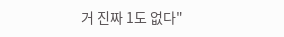거 진짜 1도 없다"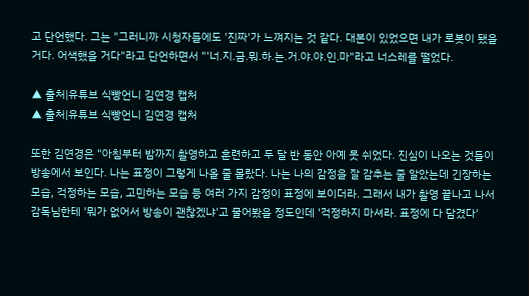고 단언했다. 그는 "그러니까 시청자들에도 '진짜'가 느껴지는 것 같다. 대본이 있었으면 내가 로봇이 됐을 거다. 어색했을 거다"라고 단언하면서 "'너.지.금.뭐.하.는.거.야.야.인.마"라고 너스레를 떨었다.

▲ 출처|유튜브 식빵언니 김연경 캡처
▲ 출처|유튜브 식빵언니 김연경 캡처

또한 김연경은 "아침부터 밤까지 촬영하고 훈련하고 두 달 반 동안 아예 못 쉬었다. 진심이 나오는 것들이 방송에서 보인다. 나는 표정이 그렇게 나올 줄 몰랐다. 나는 나의 감정을 잘 감추는 줄 알았는데 긴장하는 모습, 걱정하는 모습, 고민하는 모습 등 여러 가지 감정이 표정에 보이더라. 그래서 내가 촬영 끝나고 나서 감독님한테 '뭐가 없어서 방송이 괜찮겠냐'고 물어봤을 정도인데 '걱정하지 마셔라. 표정에 다 담겼다'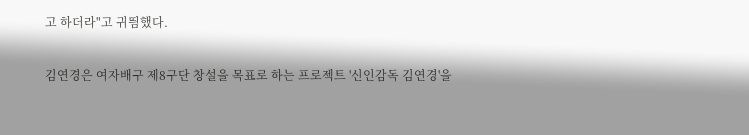고 하더라"고 귀띔했다.

김연경은 여자배구 제8구단 창설을 목표로 하는 프로젝트 '신인감독 김연경'을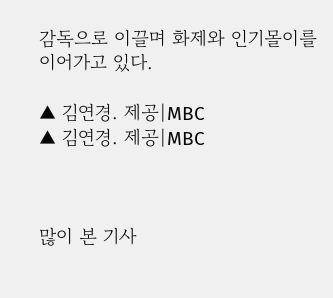감독으로 이끌며 화제와 인기몰이를 이어가고 있다.

▲ 김연경. 제공|MBC
▲ 김연경. 제공|MBC



많이 본 기사